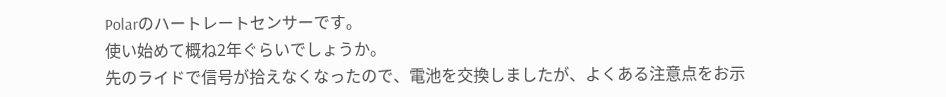Polarのハートレートセンサーです。
使い始めて概ね2年ぐらいでしょうか。
先のライドで信号が拾えなくなったので、電池を交換しましたが、よくある注意点をお示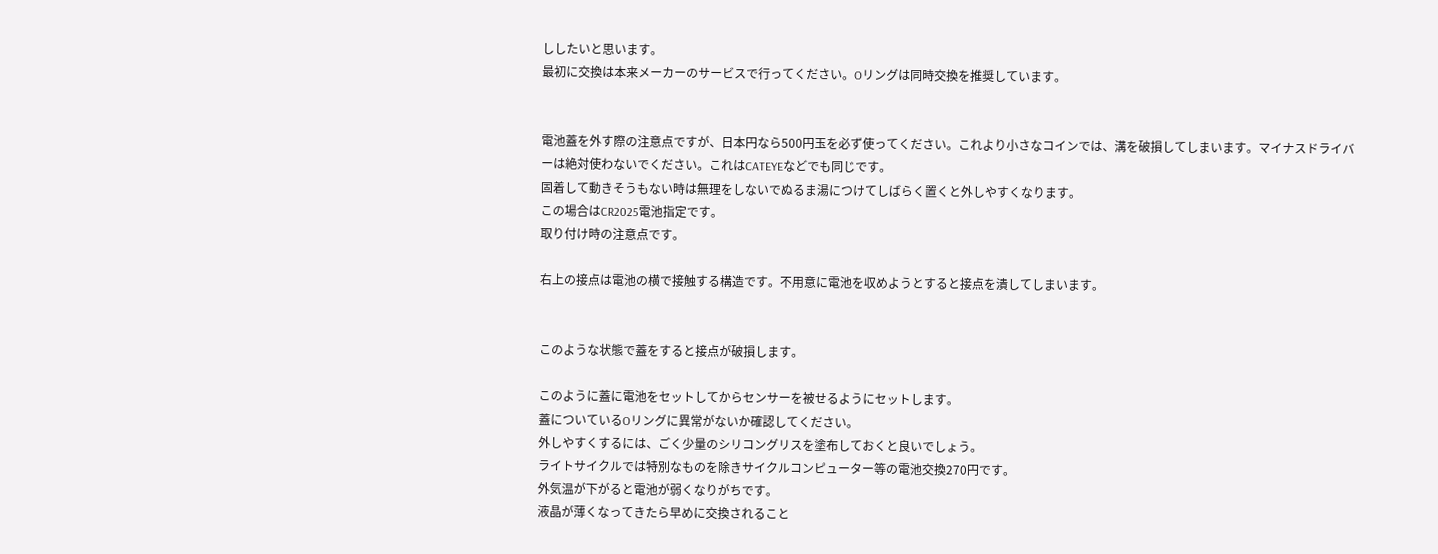ししたいと思います。
最初に交換は本来メーカーのサービスで行ってください。Oリングは同時交換を推奨しています。


電池蓋を外す際の注意点ですが、日本円なら500円玉を必ず使ってください。これより小さなコインでは、溝を破損してしまいます。マイナスドライバーは絶対使わないでください。これはCATEYEなどでも同じです。
固着して動きそうもない時は無理をしないでぬるま湯につけてしばらく置くと外しやすくなります。
この場合はCR2025電池指定です。
取り付け時の注意点です。

右上の接点は電池の横で接触する構造です。不用意に電池を収めようとすると接点を潰してしまいます。


このような状態で蓋をすると接点が破損します。

このように蓋に電池をセットしてからセンサーを被せるようにセットします。
蓋についているOリングに異常がないか確認してください。
外しやすくするには、ごく少量のシリコングリスを塗布しておくと良いでしょう。
ライトサイクルでは特別なものを除きサイクルコンピューター等の電池交換270円です。
外気温が下がると電池が弱くなりがちです。
液晶が薄くなってきたら早めに交換されること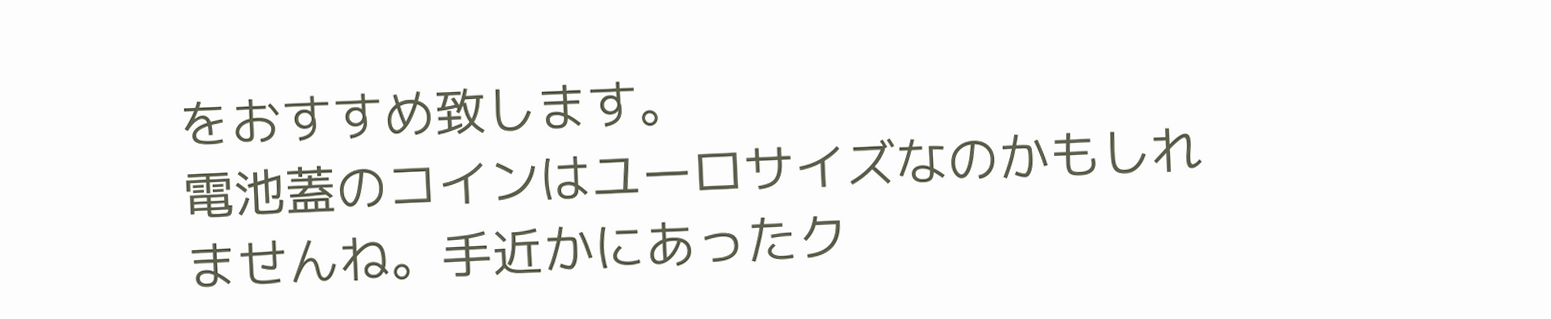をおすすめ致します。
電池蓋のコインはユーロサイズなのかもしれませんね。手近かにあったク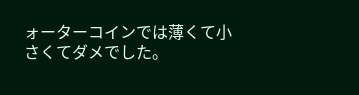ォーターコインでは薄くて小さくてダメでした。